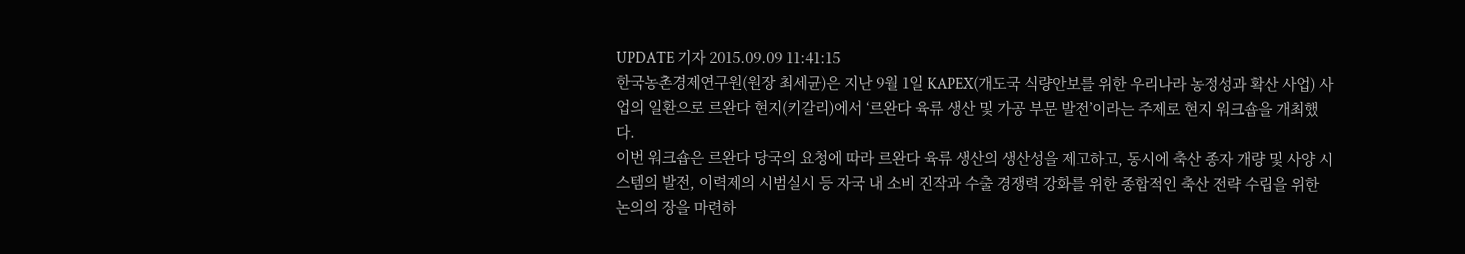UPDATE 기자 2015.09.09 11:41:15
한국농촌경제연구원(원장 최세균)은 지난 9월 1일 KAPEX(개도국 식량안보를 위한 우리나라 농정성과 확산 사업) 사업의 일환으로 르완다 현지(키갈리)에서 ‘르완다 육류 생산 및 가공 부문 발전’이라는 주제로 현지 워크숍을 개최했다.
이번 워크숍은 르완다 당국의 요청에 따라 르완다 육류 생산의 생산성을 제고하고, 동시에 축산 종자 개량 및 사양 시스템의 발전, 이력제의 시범실시 등 자국 내 소비 진작과 수출 경쟁력 강화를 위한 종합적인 축산 전략 수립을 위한 논의의 장을 마련하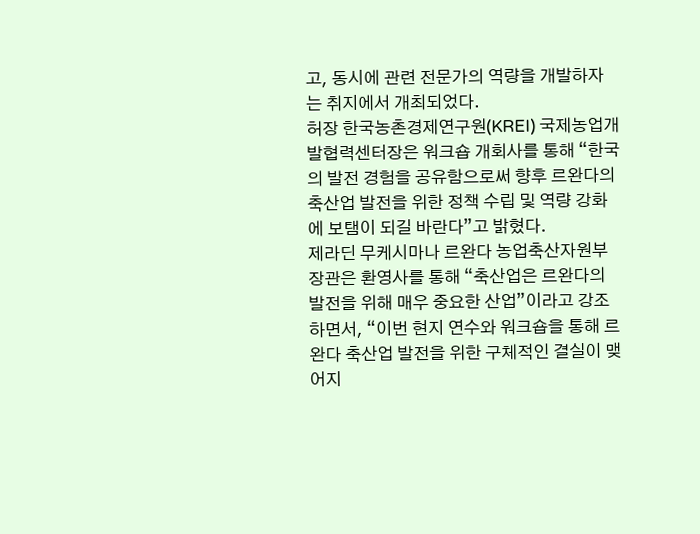고, 동시에 관련 전문가의 역량을 개발하자는 취지에서 개최되었다.
허장 한국농촌경제연구원(KREI) 국제농업개발협력센터장은 워크숍 개회사를 통해 “한국의 발전 경험을 공유함으로써 향후 르완다의 축산업 발전을 위한 정책 수립 및 역량 강화에 보탬이 되길 바란다”고 밝혔다.
제라딘 무케시마나 르완다 농업축산자원부 장관은 환영사를 통해 “축산업은 르완다의 발전을 위해 매우 중요한 산업”이라고 강조하면서, “이번 현지 연수와 워크숍을 통해 르완다 축산업 발전을 위한 구체적인 결실이 맺어지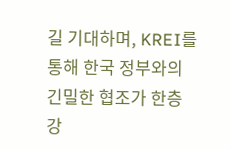길 기대하며, KREI를 통해 한국 정부와의 긴밀한 협조가 한층 강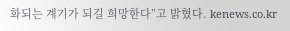화되는 계기가 되길 희망한다”고 밝혔다. kenews.co.kr